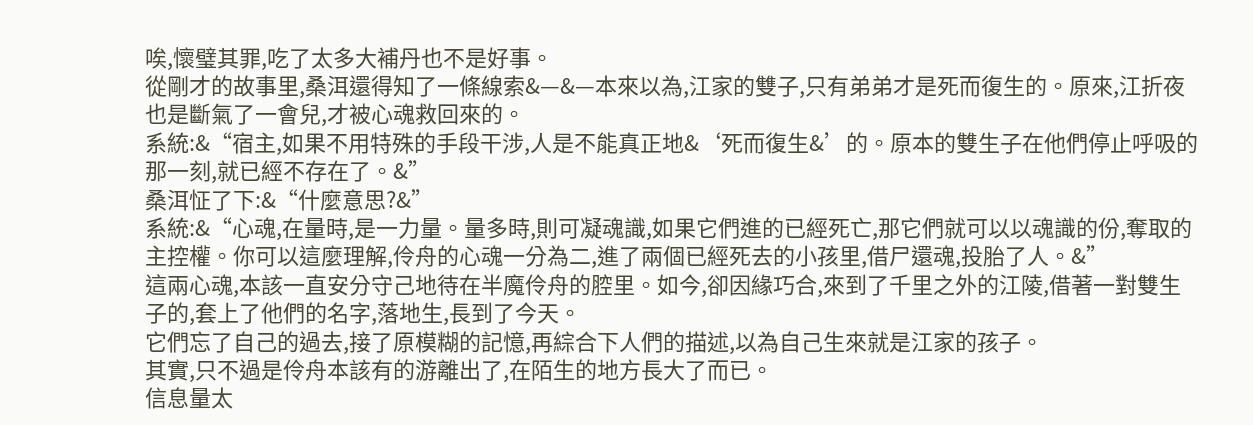唉,懷璧其罪,吃了太多大補丹也不是好事。
從剛才的故事里,桑洱還得知了一條線索&—&—本來以為,江家的雙子,只有弟弟才是死而復生的。原來,江折夜也是斷氣了一會兒,才被心魂救回來的。
系統:&“宿主,如果不用特殊的手段干涉,人是不能真正地&‘死而復生&’的。原本的雙生子在他們停止呼吸的那一刻,就已經不存在了。&”
桑洱怔了下:&“什麼意思?&”
系統:&“心魂,在量時,是一力量。量多時,則可凝魂識,如果它們進的已經死亡,那它們就可以以魂識的份,奪取的主控權。你可以這麼理解,伶舟的心魂一分為二,進了兩個已經死去的小孩里,借尸還魂,投胎了人。&”
這兩心魂,本該一直安分守己地待在半魔伶舟的腔里。如今,卻因緣巧合,來到了千里之外的江陵,借著一對雙生子的,套上了他們的名字,落地生,長到了今天。
它們忘了自己的過去,接了原模糊的記憶,再綜合下人們的描述,以為自己生來就是江家的孩子。
其實,只不過是伶舟本該有的游離出了,在陌生的地方長大了而已。
信息量太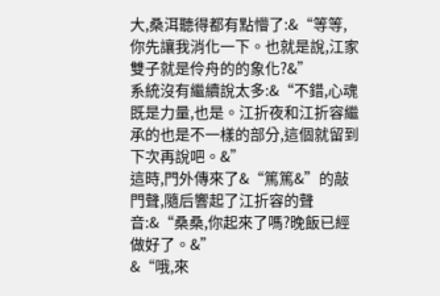大,桑洱聽得都有點懵了:&“等等,你先讓我消化一下。也就是說,江家雙子就是伶舟的的象化?&”
系統沒有繼續說太多:&“不錯,心魂既是力量,也是。江折夜和江折容繼承的也是不一樣的部分,這個就留到下次再說吧。&”
這時,門外傳來了&“篤篤&”的敲門聲,隨后響起了江折容的聲音:&“桑桑,你起來了嗎?晚飯已經做好了。&”
&“哦,來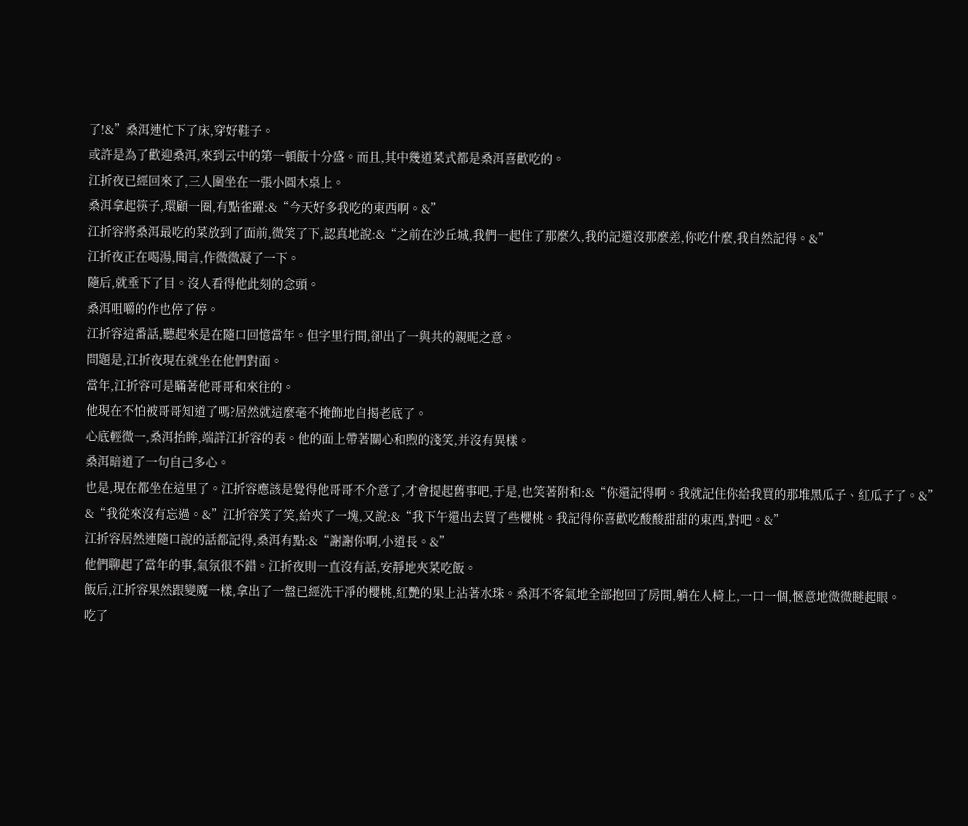了!&”桑洱連忙下了床,穿好鞋子。
或許是為了歡迎桑洱,來到云中的第一頓飯十分盛。而且,其中幾道菜式都是桑洱喜歡吃的。
江折夜已經回來了,三人圍坐在一張小圓木桌上。
桑洱拿起筷子,環顧一圈,有點雀躍:&“今天好多我吃的東西啊。&”
江折容將桑洱最吃的菜放到了面前,微笑了下,認真地說:&“之前在沙丘城,我們一起住了那麼久,我的記還沒那麼差,你吃什麼,我自然記得。&”
江折夜正在喝湯,聞言,作微微凝了一下。
隨后,就垂下了目。沒人看得他此刻的念頭。
桑洱咀嚼的作也停了停。
江折容這番話,聽起來是在隨口回憶當年。但字里行間,卻出了一與共的親昵之意。
問題是,江折夜現在就坐在他們對面。
當年,江折容可是瞞著他哥哥和來往的。
他現在不怕被哥哥知道了嗎?居然就這麼毫不掩飾地自揭老底了。
心底輕微一,桑洱抬眸,端詳江折容的表。他的面上帶著關心和煦的淺笑,并沒有異樣。
桑洱暗道了一句自己多心。
也是,現在都坐在這里了。江折容應該是覺得他哥哥不介意了,才會提起舊事吧,于是,也笑著附和:&“你還記得啊。我就記住你給我買的那堆黑瓜子、紅瓜子了。&”
&“我從來沒有忘過。&”江折容笑了笑,給夾了一塊,又說:&“我下午還出去買了些櫻桃。我記得你喜歡吃酸酸甜甜的東西,對吧。&”
江折容居然連隨口說的話都記得,桑洱有點:&“謝謝你啊,小道長。&”
他們聊起了當年的事,氣氛很不錯。江折夜則一直沒有話,安靜地夾菜吃飯。
飯后,江折容果然跟變魔一樣,拿出了一盤已經洗干凈的櫻桃,紅艷的果上沾著水珠。桑洱不客氣地全部抱回了房間,躺在人椅上,一口一個,愜意地微微瞇起眼。
吃了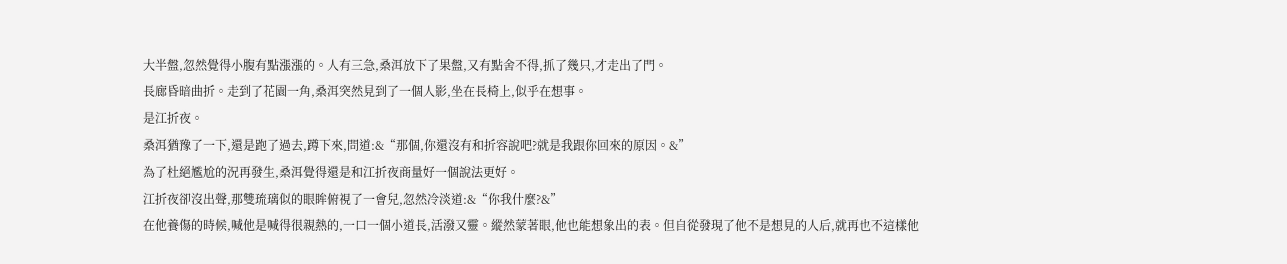大半盤,忽然覺得小腹有點漲漲的。人有三急,桑洱放下了果盤,又有點舍不得,抓了幾只,才走出了門。
長廊昏暗曲折。走到了花園一角,桑洱突然見到了一個人影,坐在長椅上,似乎在想事。
是江折夜。
桑洱猶豫了一下,還是跑了過去,蹲下來,問道:&“那個,你還沒有和折容說吧?就是我跟你回來的原因。&”
為了杜絕尷尬的況再發生,桑洱覺得還是和江折夜商量好一個說法更好。
江折夜卻沒出聲,那雙琉璃似的眼眸俯視了一會兒,忽然冷淡道:&“你我什麼?&”
在他養傷的時候,喊他是喊得很親熱的,一口一個小道長,活潑又靈。縱然蒙著眼,他也能想象出的表。但自從發現了他不是想見的人后,就再也不這樣他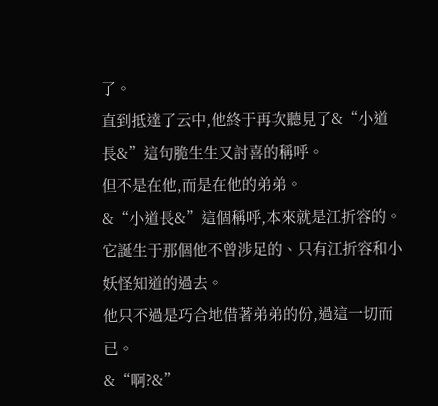了。
直到抵達了云中,他終于再次聽見了&“小道長&”這句脆生生又討喜的稱呼。
但不是在他,而是在他的弟弟。
&“小道長&”這個稱呼,本來就是江折容的。它誕生于那個他不曾涉足的、只有江折容和小妖怪知道的過去。
他只不過是巧合地借著弟弟的份,過這一切而已。
&“啊?&”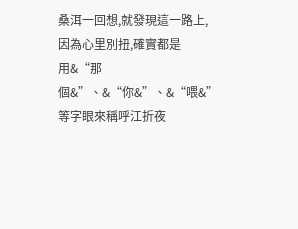桑洱一回想,就發現這一路上,因為心里別扭,確實都是用&“那個&”、&“你&”、&“喂&”等字眼來稱呼江折夜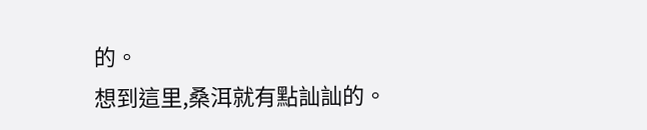的。
想到這里,桑洱就有點訕訕的。